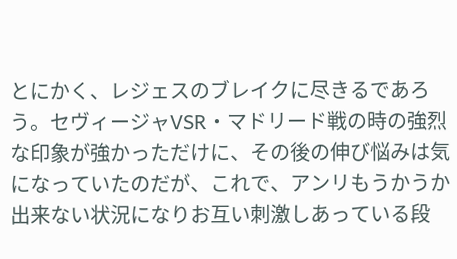とにかく、レジェスのブレイクに尽きるであろう。セヴィージャVSR・マドリード戦の時の強烈な印象が強かっただけに、その後の伸び悩みは気になっていたのだが、これで、アンリもうかうか出来ない状況になりお互い刺激しあっている段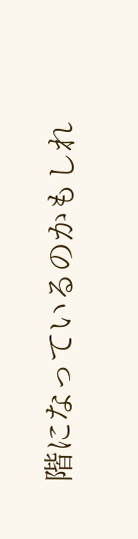階になっているのかもしれ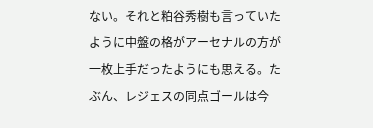ない。それと粕谷秀樹も言っていたように中盤の格がアーセナルの方が一枚上手だったようにも思える。たぶん、レジェスの同点ゴールは今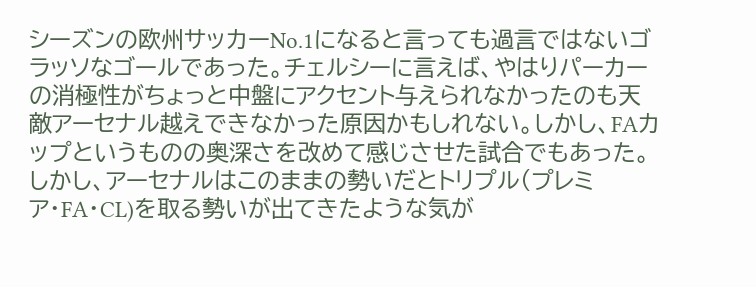シーズンの欧州サッカーNo.1になると言っても過言ではないゴラッソなゴールであった。チェルシーに言えば、やはりパーカーの消極性がちょっと中盤にアクセント与えられなかったのも天敵アーセナル越えできなかった原因かもしれない。しかし、FAカップというものの奥深さを改めて感じさせた試合でもあった。しかし、アーセナルはこのままの勢いだとトリプル(プレミア・FA・CL)を取る勢いが出てきたような気が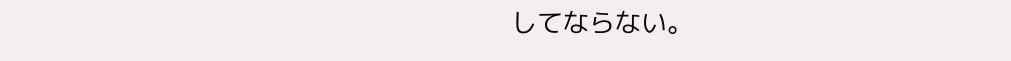してならない。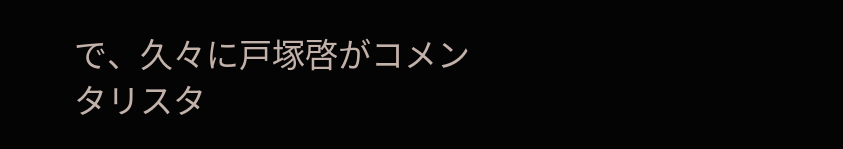で、久々に戸塚啓がコメンタリスタ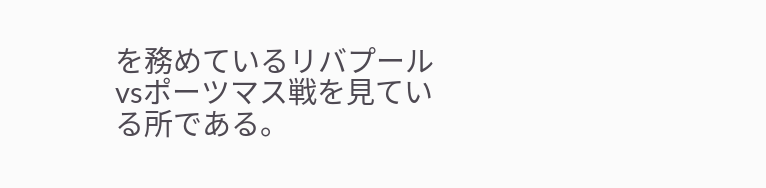を務めているリバプールvsポーツマス戦を見ている所である。